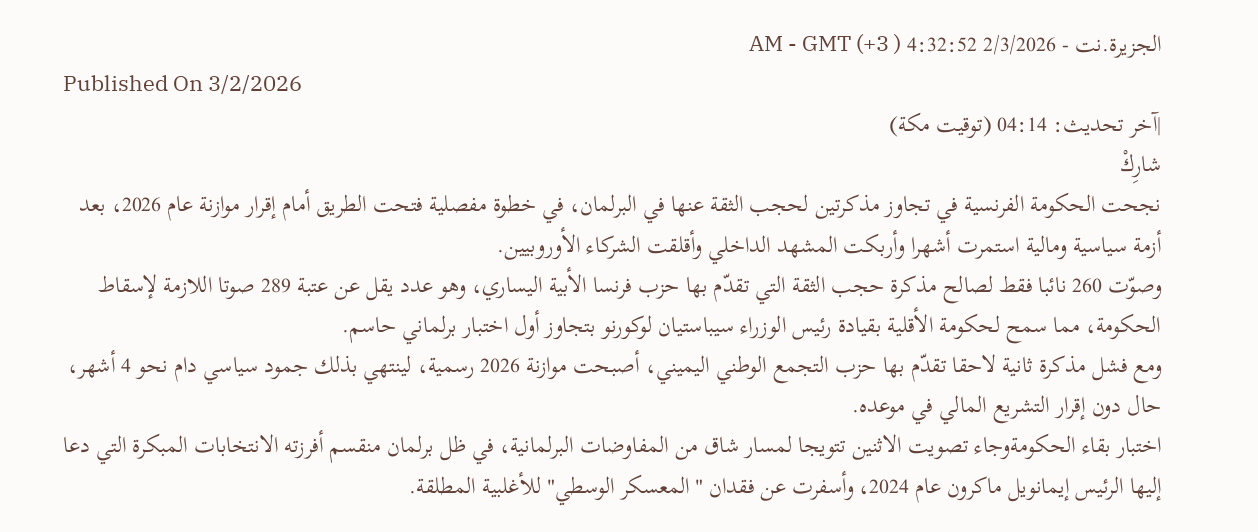الجزيرة.نت - 2/3/2026 4:32:52 AM - GMT (+3 )
Published On 3/2/2026
|آخر تحديث: 04:14 (توقيت مكة)
شارِكْ
نجحت الحكومة الفرنسية في تجاوز مذكرتين لحجب الثقة عنها في البرلمان، في خطوة مفصلية فتحت الطريق أمام إقرار موازنة عام 2026، بعد أزمة سياسية ومالية استمرت أشهرا وأربكت المشهد الداخلي وأقلقت الشركاء الأوروبيين.
وصوّت 260 نائبا فقط لصالح مذكرة حجب الثقة التي تقدّم بها حزب فرنسا الأبية اليساري، وهو عدد يقل عن عتبة 289 صوتا اللازمة لإسقاط الحكومة، مما سمح لحكومة الأقلية بقيادة رئيس الوزراء سيباستيان لوكورنو بتجاوز أول اختبار برلماني حاسم.
ومع فشل مذكرة ثانية لاحقا تقدّم بها حزب التجمع الوطني اليميني، أصبحت موازنة 2026 رسمية، لينتهي بذلك جمود سياسي دام نحو 4 أشهر، حال دون إقرار التشريع المالي في موعده.
اختبار بقاء الحكومةوجاء تصويت الاثنين تتويجا لمسار شاق من المفاوضات البرلمانية، في ظل برلمان منقسم أفرزته الانتخابات المبكرة التي دعا إليها الرئيس إيمانويل ماكرون عام 2024، وأسفرت عن فقدان "المعسكر الوسطي" للأغلبية المطلقة.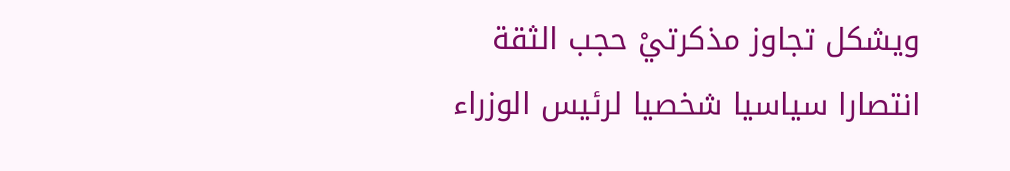ويشكل تجاوز مذكرتيْ حجب الثقة انتصارا سياسيا شخصيا لرئيس الوزراء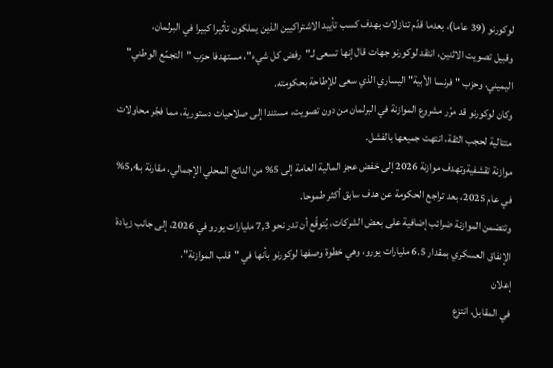لوكورنو (39 عاما)، بعدما قدّم تنازلات بهدف كسب تأييد الاشتراكيين الذين يملكون تأثيرا كبيرا في البرلمان.
وقبيل تصويت الاثنين، انتقد لوكورنو جهات قال إنها تسعى لـ"رفض كل شيء"، مستهدفا حزب "التجمّع الوطني" اليميني، وحزب "فرنسا الأبية" اليساري الذي سعى للإطاحة بحكومته.
وكان لوكورنو قد مرّر مشروع الموازنة في البرلمان من دون تصويت، مستندا إلى صلاحيات دستورية، مما فجّر محاولات متتالية لحجب الثقة، انتهت جميعها بالفشل.
موازنة تقشفيةوتهدف موازنة 2026 إلى خفض عجز المالية العامة إلى 5% من الناتج المحلي الإجمالي، مقارنة بـ5,4% في عام 2025، بعد تراجع الحكومة عن هدف سابق أكثر طموحا.
وتتضمن الموازنة ضرائب إضافية على بعض الشركات، يُتوقّع أن تدر نحو 7,3 مليارات يورو في 2026، إلى جانب زيادة الإنفاق العسكري بمقدار 6.5 مليارات يورو، وهي خطوة وصفها لوكورنو بأنها في "قلب الموازنة".
إعلان
في المقابل، انتزع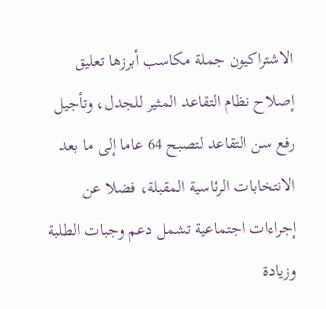الاشتراكيون جملة مكاسب أبرزها تعليق إصلاح نظام التقاعد المثير للجدل، وتأجيل رفع سن التقاعد لتصبح 64 عاما إلى ما بعد الانتخابات الرئاسية المقبلة، فضلا عن إجراءات اجتماعية تشمل دعم وجبات الطلبة وزيادة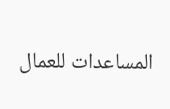المساعدات للعمال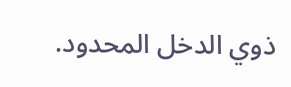ذوي الدخل المحدود.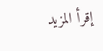إقرأ المزيد